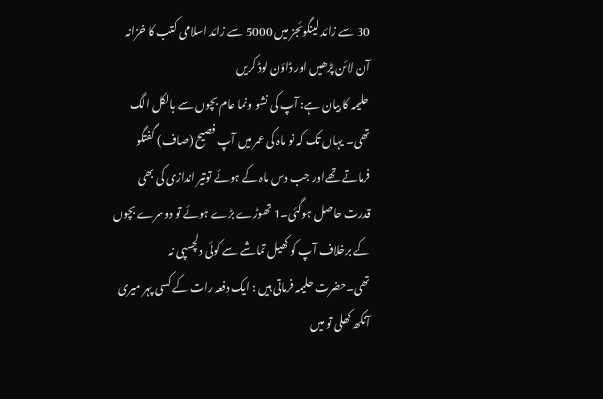30 سے زائد لینگوئجز میں 5000 سے زائد اسلامی کتب کا خزانہ آن لائن پڑھیں اور ڈاؤن لوڈ کریں
حلیمہ کا بیان ہے: آپ کی نشو ونما عام بچوں سے بالکل الگ تھی۔ یہاں تک کہ نو ماہ کی عمر میں آپ فصیح (صاف) گفتگو فرماتے تھےاور جب دس ماہ کے ہوئے توتیر اندازی کی بھی قدرت حاصل ہوگئی۔1 تھوڑے بڑے ہوئے تو دوسرے بچوں کے برخلاف آپ کو کھیل تماشے سے کوئی دلچسپی نہ تھی۔حضرت حلیمہ فرماتی ہیں : ایک دفعہ رات کے کسی پہر میری آنکھ کھلی تو میں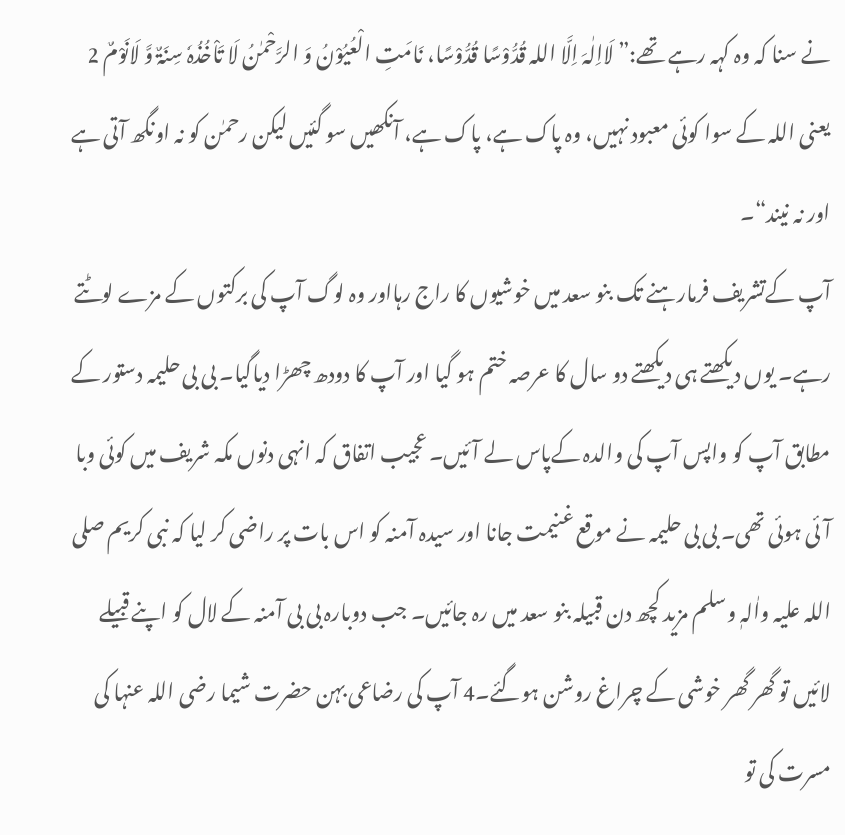نے سنا کہ وہ کہہ رہے تھے:” لَااِلٰہَ اِلَّا اللہ قُدُّوْسًا قُدُّوْسًا، نَامَتِ الْعُیُوْنُ وَ الرَّحْمٰنُ لَا تَاْخُذُہٗ سِنَۃٌ وَّ لَانَوْمٌ 2 یعنی اللہ کے سوا کوئی معبود نہیں، وہ پاک ہے، پاک ہے، آنکھیں سو گئیں لیکن رحمٰن کو نہ اونگھ آتی ہے اور نہ نیند“۔
آپ کےتشریف فرمارہنے تک بنو سعد میں خوشیوں کا راج رہااور وہ لوگ آپ کی برکتوں کے مزے لوٹتے رہے۔ یوں دیکھتے ہی دیکھتے دو سال کا عرصہ ختم ہو گیا اور آپ کا دودھ چھڑا دیاگیا۔ بی بی حلیمہ دستور کے مطابق آپ کو واپس آپ کی والدہ کےپاس لے آئیں۔ عجیب اتفاق کہ انہی دنوں مکہ شریف میں کوئی وبا آئی ہوئی تھی۔ بی بی حلیمہ نے موقع غنیمت جانا اور سیدہ آمنہ کو اس بات پر راضی کر لیا کہ نبی کریم صلی اللہ علیہ واٰلہٖ وسلم مزید کچھ دن قبیلہ بنو سعد میں رہ جائیں۔ جب دوبارہ بی بی آمنہ کے لال کو اپنے قبیلے لائیں تو گھر گھر خوشی کے چراغ روشن ہوگئے۔4 آپ کی رضاعی بہن حضرت شیما رضی اللہ عنہا کی مسرت کی تو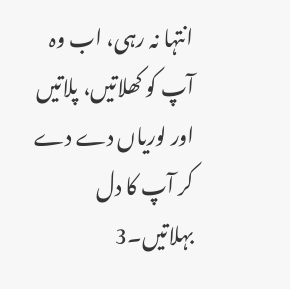انتہا نہ رہی، اب وہ آپ کو کھلاتیں، پلاتیں اور لوریاں دے دے کر آپ کا دل بہلاتیں۔3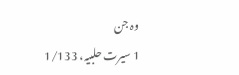وہ جن
1 سیرت حلبیہ، 1/133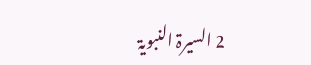2 السیرۃ النبویۃ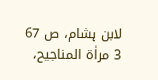لابن ہشام، ص 67
3 مراٰۃ المناجیح،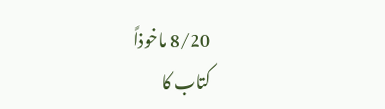8/20 ماخوذاً
کتاب کا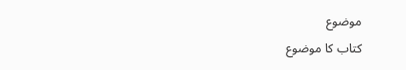موضوع
کتاب کا موضوع